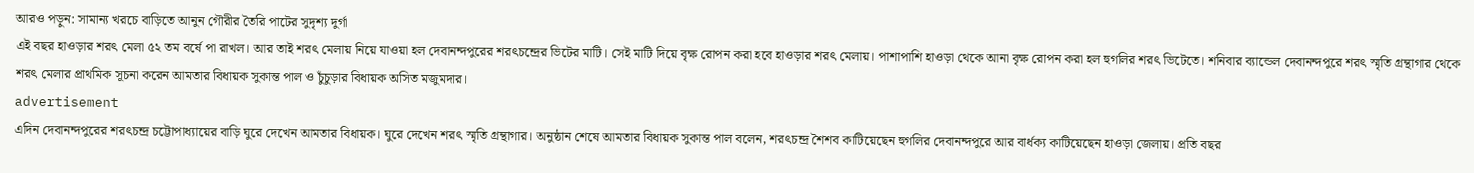আরও পড়ুন: সামান্য খরচে বাড়িতে আনুন গৌরীর তৈরি পাটের সুদৃশ্য দুর্গা
এই বছর হাওড়ার শরৎ মেলা ৫২ তম বর্ষে পা রাখল। আর তাই শরৎ মেলায় নিয়ে যাওয়া হল দেবানন্দপুরের শরৎচন্দ্রের ভিটের মাটি। সেই মাটি দিয়ে বৃক্ষ রোপন করা হবে হাওড়ার শরৎ মেলায়। পাশাপাশি হাওড়া থেকে আনা বৃক্ষ রোপন করা হল হুগলির শরৎ ভিটেতে। শনিবার ব্যান্ডেল দেবানন্দপুরে শরৎ স্মৃতি গ্রন্থাগার থেকে শরৎ মেলার প্রাথমিক সূচনা করেন আমতার বিধায়ক সুকান্ত পাল ও চুঁচুড়ার বিধায়ক অসিত মজুমদার।
advertisement
এদিন দেবানন্দপুরের শরৎচন্দ্র চট্টোপাধ্যায়ের বাড়ি ঘুরে দেখেন আমতার বিধায়ক। ঘুরে দেখেন শরৎ স্মৃতি গ্রন্থাগার। অনুষ্ঠান শেষে আমতার বিধায়ক সুকান্ত পাল বলেন, শরৎচন্দ্র শৈশব কাটিয়েছেন হুগলির দেবানন্দপুরে আর বার্ধক্য কাটিয়েছেন হাওড়া জেলায়। প্রতি বছর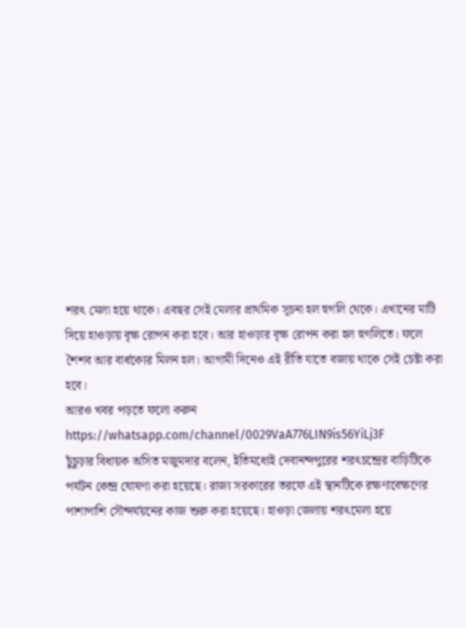শরৎ মেলা হয়ে থাকে। এবছর সেই মেলার প্রাথমিক সূচনা হল হুগলি থেকে। এখানের মাটি দিয়ে হাওড়ায় বৃক্ষ রোপন করা হবে। আর হাওড়ার বৃক্ষ রোপন করা হল হুগলিতে। ফলে শৈশব আর বার্ধক্যের মিলন হল। আগামী দিনেও এই রীতি যাতে বজায় থাকে সেই চেষ্টা করা হবে।
আরও খবর পড়তে ফলো করুন
https://whatsapp.com/channel/0029VaA776LIN9is56YiLj3F
চুঁচুড়ার বিধায়ক অসিত মজুমদার বলেন, ইতিমধ্যেই দেবানন্দপুরের শরৎচন্দ্রের বাড়িটিকে পর্যটন কেন্দ্র ঘোষণা করা হয়েছে। রাজ্য সরকারের তরফে এই স্থানটিকে রক্ষণাবেক্ষণের পাশাপাশি সৌন্দর্যয়নের কাজ শুরু করা হয়েছে। হাওড়া জেলায় শরৎমেলা হয়ে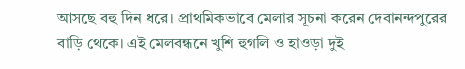আসছে বহু দিন ধরে। প্রাথমিকভাবে মেলার সূচনা করেন দেবানন্দপুরের বাড়ি থেকে। এই মেলবন্ধনে খুশি হুগলি ও হাওড়া দুই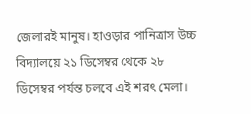জেলারই মানুষ। হাওড়ার পানিত্রাস উচ্চ বিদ্যালয়ে ২১ ডিসেম্বর থেকে ২৮ ডিসেম্বর পর্যন্ত চলবে এই শরৎ মেলা।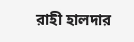রাহী হালদার